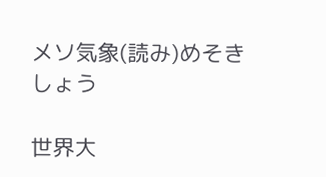メソ気象(読み)めそきしょう

世界大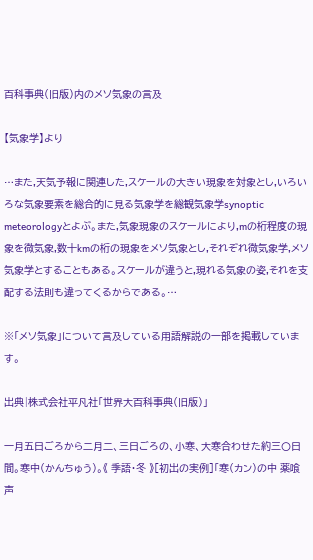百科事典(旧版)内のメソ気象の言及

【気象学】より

…また,天気予報に関連した,スケールの大きい現象を対象とし,いろいろな気象要素を総合的に見る気象学を総観気象学synoptic meteorologyとよぶ。また,気象現象のスケールにより,mの桁程度の現象を微気象,数十kmの桁の現象をメソ気象とし,それぞれ微気象学,メソ気象学とすることもある。スケールが違うと,現れる気象の姿,それを支配する法則も違ってくるからである。…

※「メソ気象」について言及している用語解説の一部を掲載しています。

出典|株式会社平凡社「世界大百科事典(旧版)」

一月五日ごろから二月二、三日ごろの、小寒、大寒合わせた約三〇日間。寒中(かんちゅう)。《 季語・冬 》[初出の実例]「寒(カン)の中 薬喰 声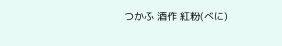つかふ 酒作 紅粉(べに)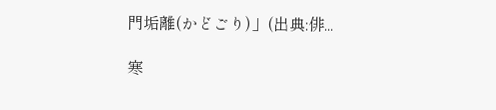門垢離(かどごり)」(出典:俳...

寒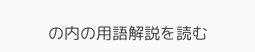の内の用語解説を読む